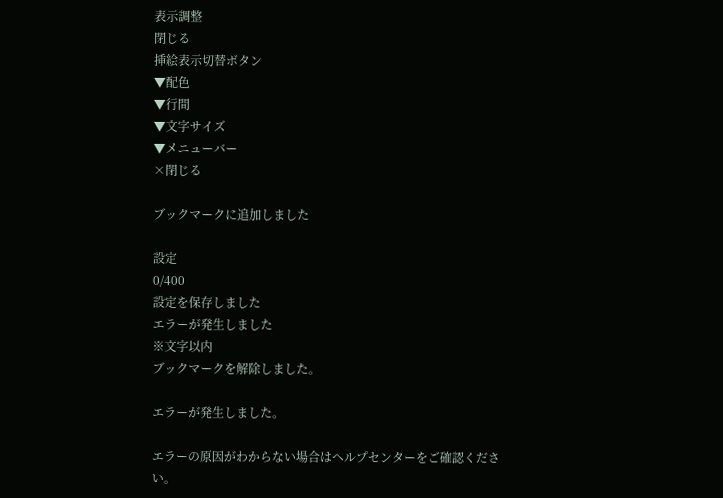表示調整
閉じる
挿絵表示切替ボタン
▼配色
▼行間
▼文字サイズ
▼メニューバー
×閉じる

ブックマークに追加しました

設定
0/400
設定を保存しました
エラーが発生しました
※文字以内
ブックマークを解除しました。

エラーが発生しました。

エラーの原因がわからない場合はヘルプセンターをご確認ください。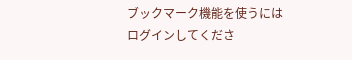ブックマーク機能を使うにはログインしてくださ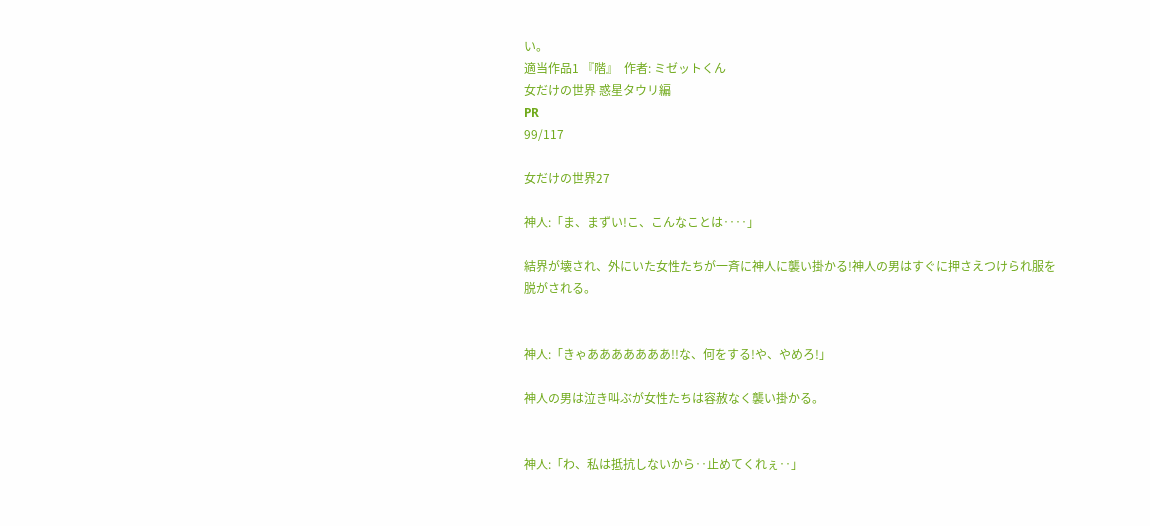い。
適当作品1 『階』  作者: ミゼットくん
女だけの世界 惑星タウリ編
PR
99/117

女だけの世界27

神人:「ま、まずい!こ、こんなことは‥‥」

結界が壊され、外にいた女性たちが一斉に神人に襲い掛かる!神人の男はすぐに押さえつけられ服を脱がされる。


神人:「きゃあああああああ!!な、何をする!や、やめろ!」

神人の男は泣き叫ぶが女性たちは容赦なく襲い掛かる。


神人:「わ、私は抵抗しないから‥止めてくれぇ‥」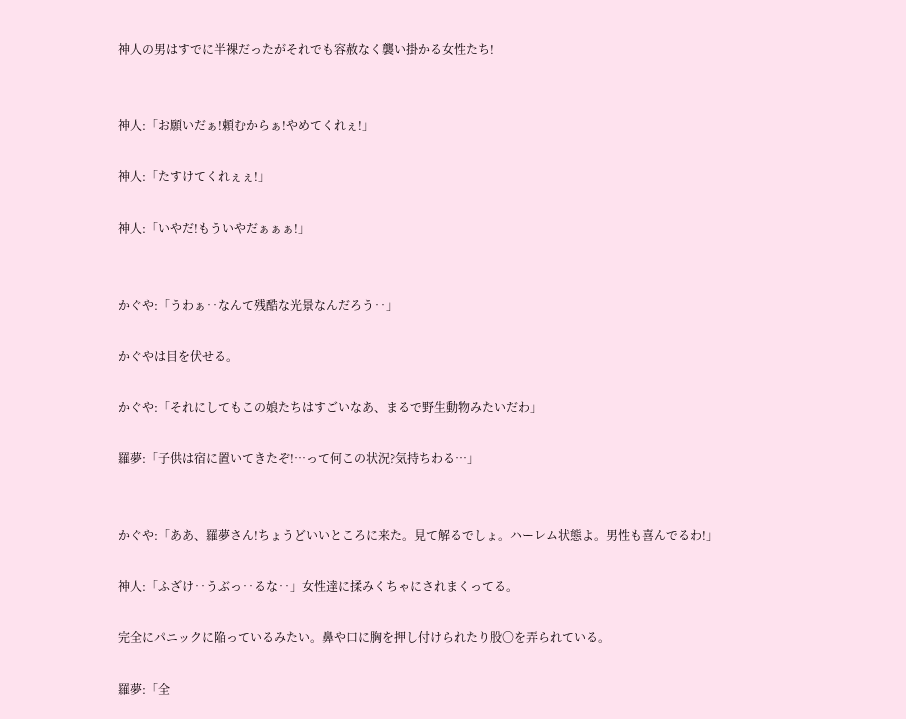神人の男はすでに半裸だったがそれでも容赦なく襲い掛かる女性たち!


神人:「お願いだぁ!頼むからぁ!やめてくれぇ!」

神人:「たすけてくれぇぇ!」

神人:「いやだ!もういやだぁぁぁ!」


かぐや:「うわぁ‥なんて残酷な光景なんだろう‥」

かぐやは目を伏せる。

かぐや:「それにしてもこの娘たちはすごいなあ、まるで野生動物みたいだわ」

羅夢:「子供は宿に置いてきたぞ!…って何この状況?気持ちわる…」


かぐや:「ああ、羅夢さん!ちょうどいいところに来た。見て解るでしょ。ハーレム状態よ。男性も喜んでるわ!」

神人:「ふざけ‥うぶっ‥るな‥」女性達に揉みくちゃにされまくってる。

完全にパニックに陥っているみたい。鼻や口に胸を押し付けられたり股〇を弄られている。

羅夢:「全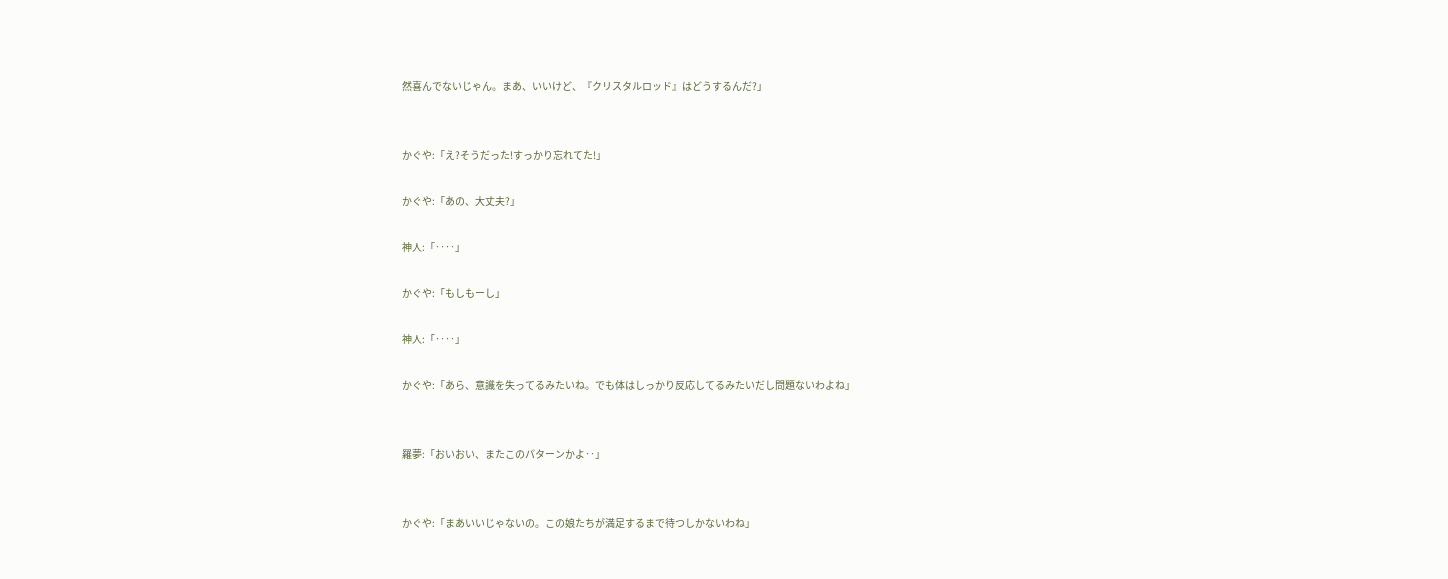然喜んでないじゃん。まあ、いいけど、『クリスタルロッド』はどうするんだ?」


かぐや:「え?そうだった!すっかり忘れてた!」

かぐや:「あの、大丈夫?」

神人:「‥‥」

かぐや:「もしもーし」

神人:「‥‥」

かぐや:「あら、意識を失ってるみたいね。でも体はしっかり反応してるみたいだし問題ないわよね」


羅夢:「おいおい、またこのパターンかよ‥」


かぐや:「まあいいじゃないの。この娘たちが満足するまで待つしかないわね」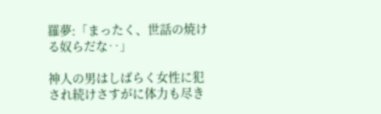羅夢:「まったく、世話の焼ける奴らだな‥」

神人の男はしばらく女性に犯され続けさすがに体力も尽き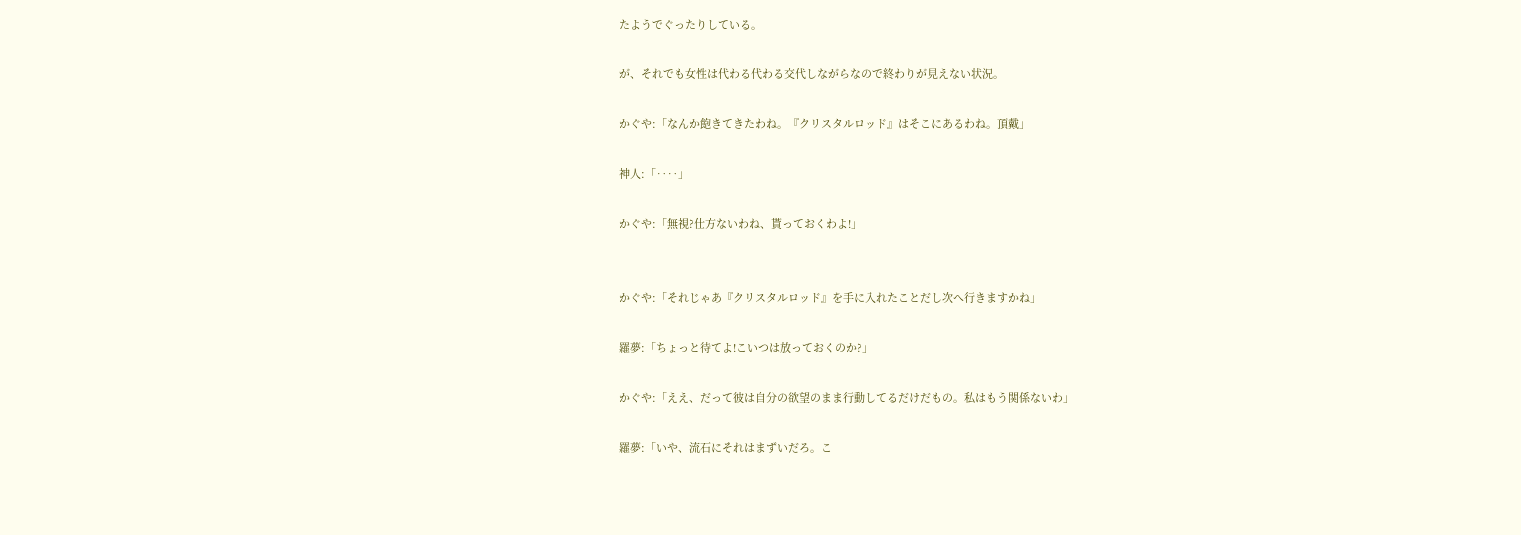たようでぐったりしている。

が、それでも女性は代わる代わる交代しながらなので終わりが見えない状況。

かぐや:「なんか飽きてきたわね。『クリスタルロッド』はそこにあるわね。頂戴」

神人:「‥‥」

かぐや:「無視?仕方ないわね、貰っておくわよ!」


かぐや:「それじゃあ『クリスタルロッド』を手に入れたことだし次へ行きますかね」

羅夢:「ちょっと待てよ!こいつは放っておくのか?」

かぐや:「ええ、だって彼は自分の欲望のまま行動してるだけだもの。私はもう関係ないわ」

羅夢:「いや、流石にそれはまずいだろ。こ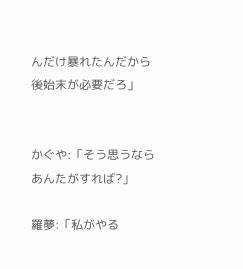んだけ暴れたんだから後始末が必要だろ」


かぐや:「そう思うならあんたがすれば?」

羅夢:「私がやる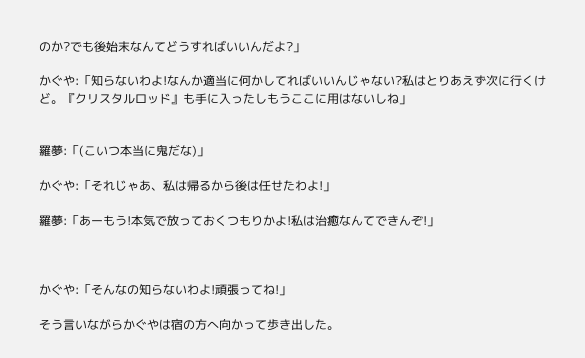のか?でも後始末なんてどうすればいいんだよ?」

かぐや:「知らないわよ!なんか適当に何かしてればいいんじゃない?私はとりあえず次に行くけど。『クリスタルロッド』も手に入ったしもうここに用はないしね」


羅夢:「(こいつ本当に鬼だな)」

かぐや:「それじゃあ、私は帰るから後は任せたわよ!」

羅夢:「あーもう!本気で放っておくつもりかよ!私は治癒なんてできんぞ!」



かぐや:「そんなの知らないわよ!頑張ってね!」

そう言いながらかぐやは宿の方へ向かって歩き出した。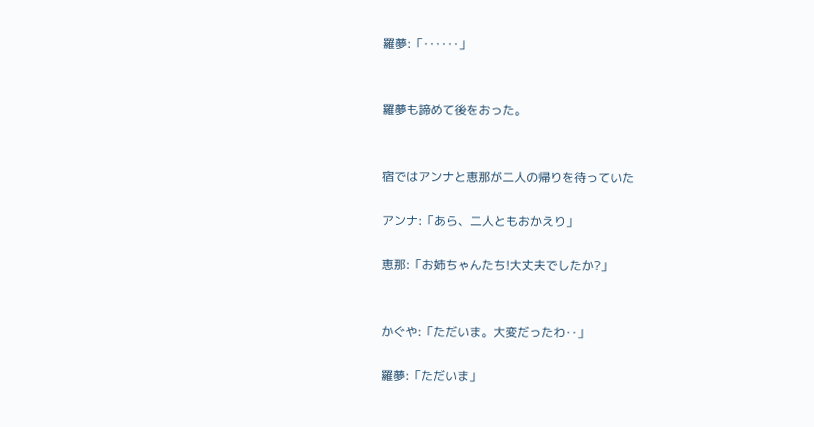羅夢:「‥‥‥」


羅夢も諦めて後をおった。


宿ではアンナと恵那が二人の帰りを待っていた

アンナ:「あら、二人ともおかえり」

恵那:「お姉ちゃんたち!大丈夫でしたか?」


かぐや:「ただいま。大変だったわ‥」

羅夢:「ただいま」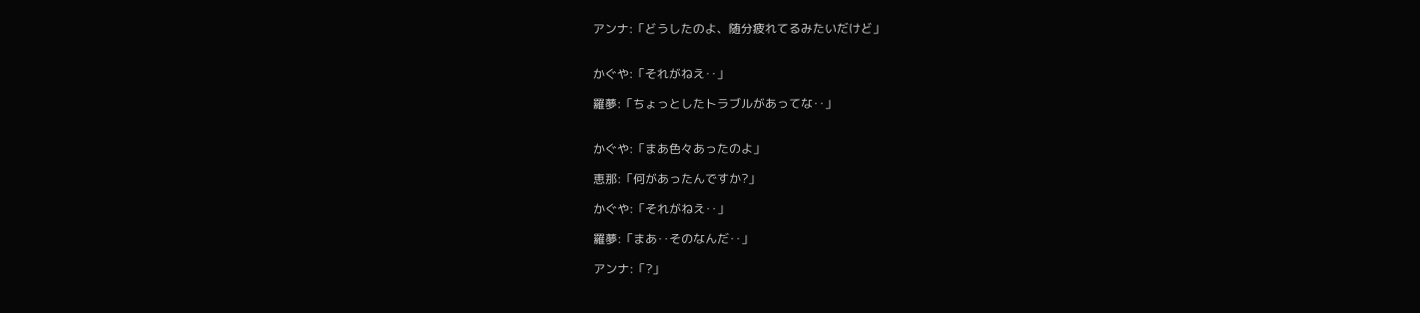アンナ:「どうしたのよ、随分疲れてるみたいだけど」


かぐや:「それがねえ‥」

羅夢:「ちょっとしたトラブルがあってな‥」


かぐや:「まあ色々あったのよ」

恵那:「何があったんですか?」

かぐや:「それがねえ‥」

羅夢:「まあ‥そのなんだ‥」

アンナ:「?」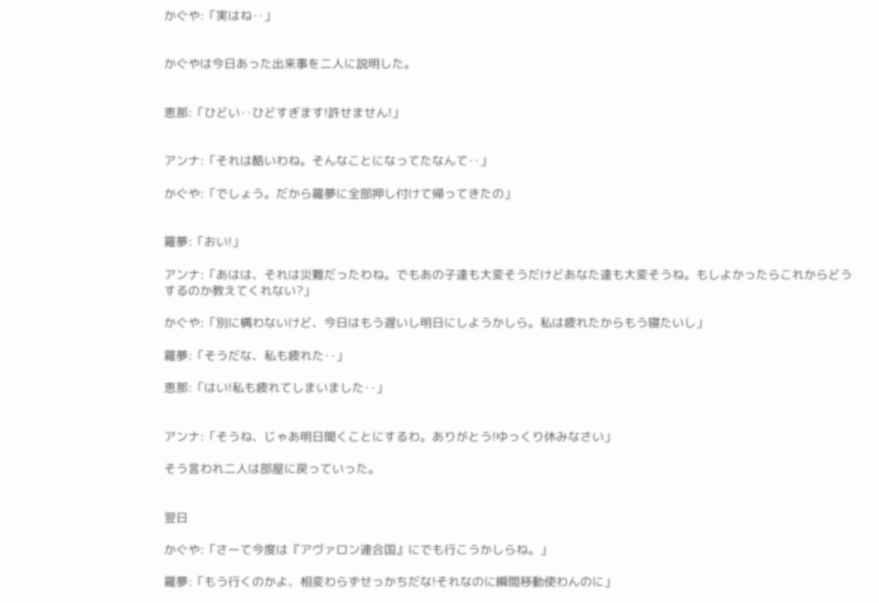かぐや:「実はね‥」


かぐやは今日あった出来事を二人に説明した。


恵那:「ひどい‥ひどすぎます!許せません!」


アンナ:「それは酷いわね。そんなことになってたなんて‥」

かぐや:「でしょう。だから羅夢に全部押し付けて帰ってきたの」


羅夢:「おい!」

アンナ:「あはは、それは災難だったわね。でもあの子達も大変そうだけどあなた達も大変そうね。もしよかったらこれからどうするのか教えてくれない?」

かぐや:「別に構わないけど、今日はもう遅いし明日にしようかしら。私は疲れたからもう寝たいし」

羅夢:「そうだな、私も疲れた‥」

恵那:「はい!私も疲れてしまいました‥」


アンナ:「そうね、じゃあ明日聞くことにするわ。ありがとう!ゆっくり休みなさい」

そう言われ二人は部屋に戻っていった。


翌日

かぐや:「さーて今度は『アヴァロン連合国』にでも行こうかしらね。」

羅夢:「もう行くのかよ、相変わらずせっかちだな!それなのに瞬間移動使わんのに」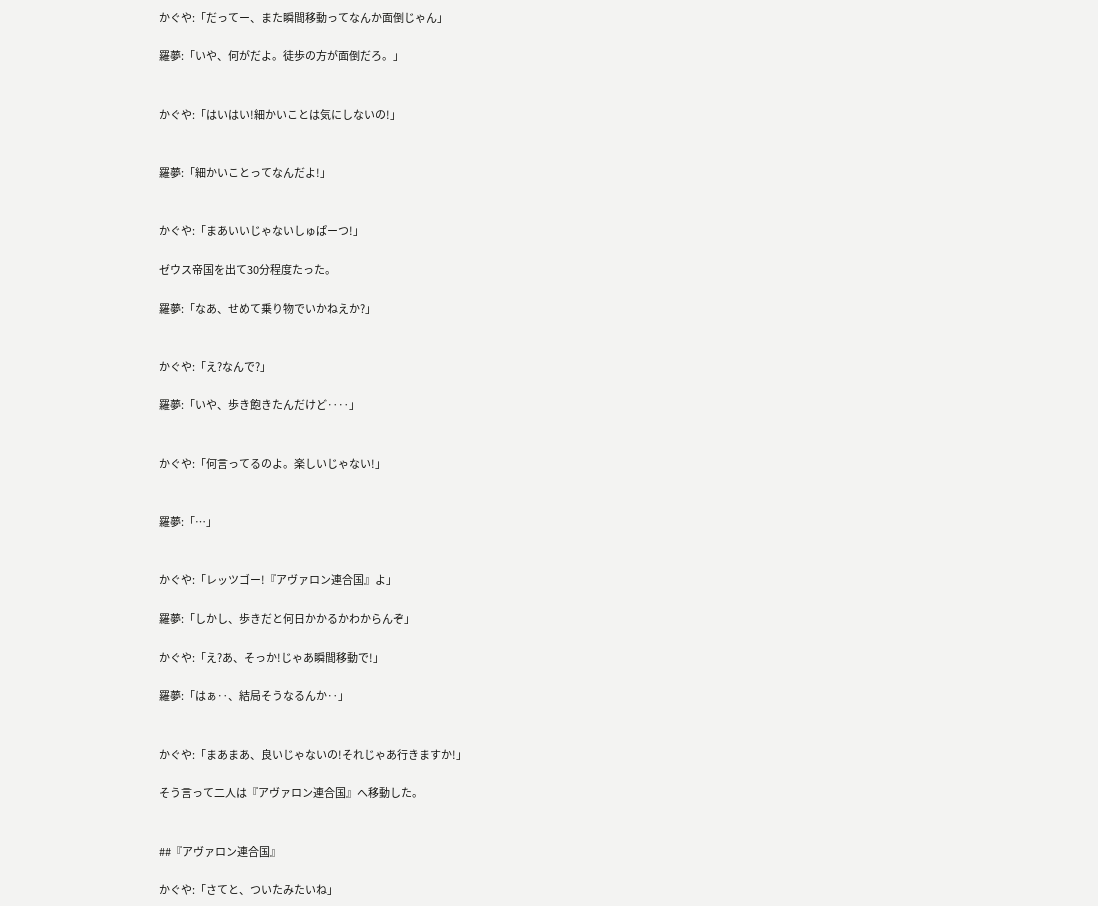かぐや:「だってー、また瞬間移動ってなんか面倒じゃん」

羅夢:「いや、何がだよ。徒歩の方が面倒だろ。」


かぐや:「はいはい!細かいことは気にしないの!」


羅夢:「細かいことってなんだよ!」


かぐや:「まあいいじゃないしゅぱーつ!」

ゼウス帝国を出て30分程度たった。

羅夢:「なあ、せめて乗り物でいかねえか?」


かぐや:「え?なんで?」

羅夢:「いや、歩き飽きたんだけど‥‥」


かぐや:「何言ってるのよ。楽しいじゃない!」


羅夢:「…」


かぐや:「レッツゴー!『アヴァロン連合国』よ」

羅夢:「しかし、歩きだと何日かかるかわからんぞ」

かぐや:「え?あ、そっか!じゃあ瞬間移動で!」

羅夢:「はぁ‥、結局そうなるんか‥」


かぐや:「まあまあ、良いじゃないの!それじゃあ行きますか!」

そう言って二人は『アヴァロン連合国』へ移動した。


##『アヴァロン連合国』

かぐや:「さてと、ついたみたいね」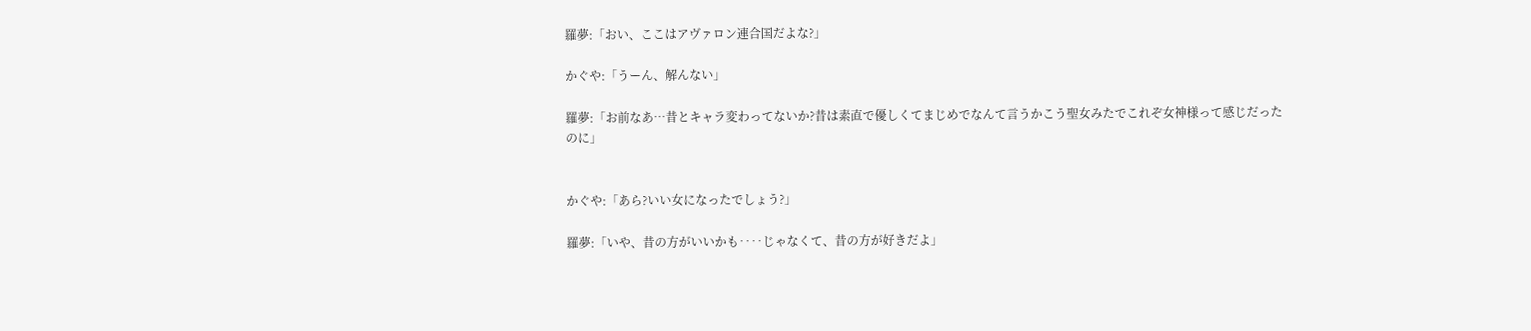羅夢:「おい、ここはアヴァロン連合国だよな?」

かぐや:「うーん、解んない」

羅夢:「お前なあ…昔とキャラ変わってないか?昔は素直で優しくてまじめでなんて言うかこう聖女みたでこれぞ女神様って感じだったのに」


かぐや:「あら?いい女になったでしょう?」

羅夢:「いや、昔の方がいいかも‥‥じゃなくて、昔の方が好きだよ」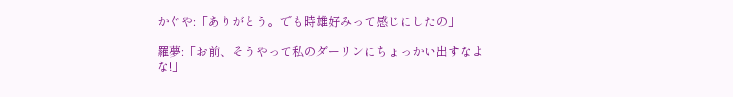かぐや:「ありがとう。でも時雄好みって感じにしたの」

羅夢:「お前、そうやって私のダーリンにちょっかい出すなよな!」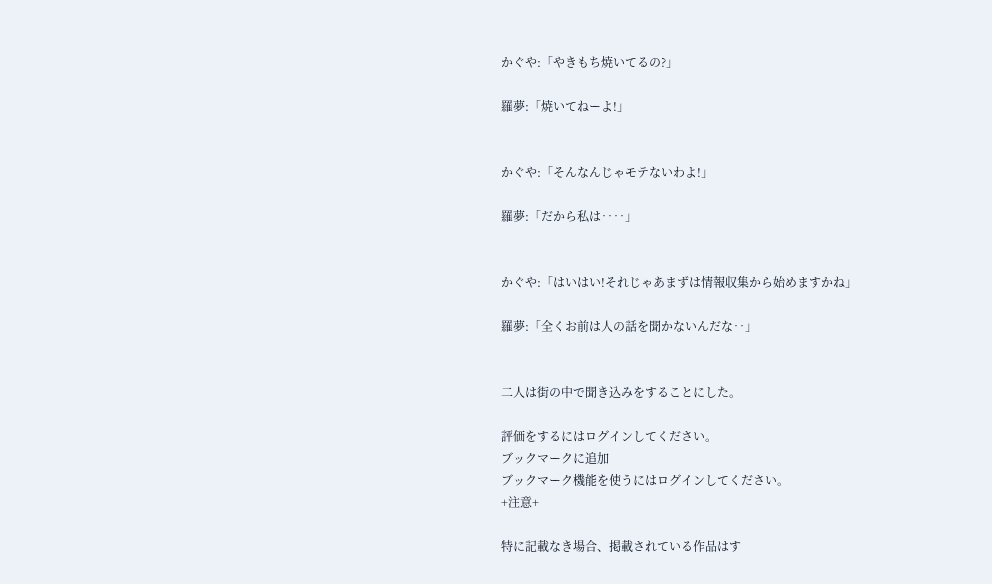かぐや:「やきもち焼いてるの?」

羅夢:「焼いてねーよ!」


かぐや:「そんなんじゃモテないわよ!」

羅夢:「だから私は‥‥」


かぐや:「はいはい!それじゃあまずは情報収集から始めますかね」

羅夢:「全くお前は人の話を聞かないんだな‥」


二人は街の中で聞き込みをすることにした。

評価をするにはログインしてください。
ブックマークに追加
ブックマーク機能を使うにはログインしてください。
+注意+

特に記載なき場合、掲載されている作品はす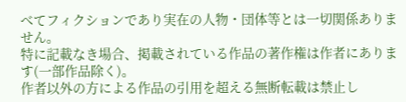べてフィクションであり実在の人物・団体等とは一切関係ありません。
特に記載なき場合、掲載されている作品の著作権は作者にあります(一部作品除く)。
作者以外の方による作品の引用を超える無断転載は禁止し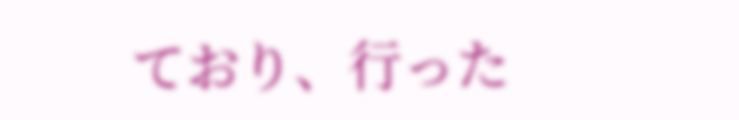ており、行った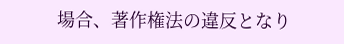場合、著作権法の違反となり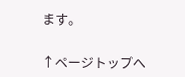ます。

↑ページトップへ